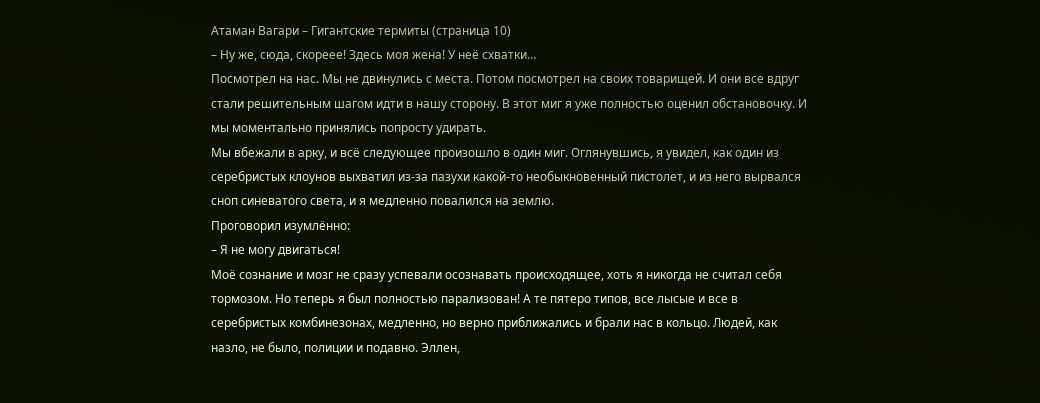Атаман Вагари – Гигантские термиты (страница 10)
– Ну же, сюда, скореее! Здесь моя жена! У неё схватки…
Посмотрел на нас. Мы не двинулись с места. Потом посмотрел на своих товарищей. И они все вдруг стали решительным шагом идти в нашу сторону. В этот миг я уже полностью оценил обстановочку. И мы моментально принялись попросту удирать.
Мы вбежали в арку, и всё следующее произошло в один миг. Оглянувшись, я увидел, как один из серебристых клоунов выхватил из-за пазухи какой-то необыкновенный пистолет, и из него вырвался сноп синеватого света, и я медленно повалился на землю.
Проговорил изумлённо:
– Я не могу двигаться!
Моё сознание и мозг не сразу успевали осознавать происходящее, хоть я никогда не считал себя тормозом. Но теперь я был полностью парализован! А те пятеро типов, все лысые и все в серебристых комбинезонах, медленно, но верно приближались и брали нас в кольцо. Людей, как назло, не было, полиции и подавно. Эллен,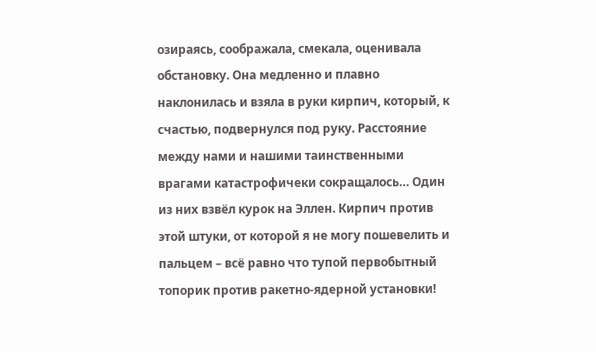озираясь, соображала, смекала, оценивала обстановку. Она медленно и плавно наклонилась и взяла в руки кирпич, который, к счастью, подвернулся под руку. Расстояние между нами и нашими таинственными врагами катастрофичеки сокращалось… Один из них взвёл курок на Эллен. Кирпич против этой штуки, от которой я не могу пошевелить и пальцем – всё равно что тупой первобытный топорик против ракетно-ядерной установки!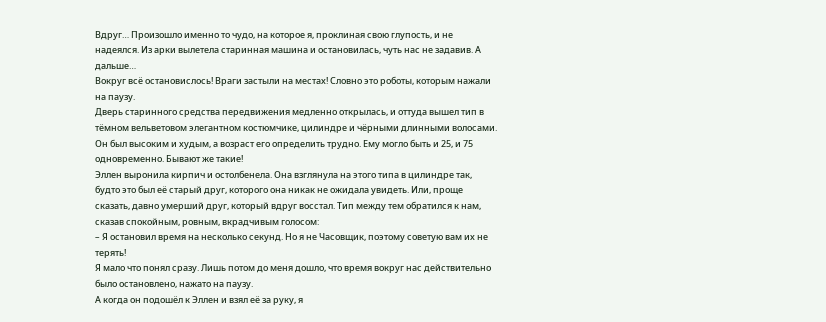Вдруг… Произошло именно то чудо, на которое я, проклиная свою глупость, и не надеялся. Из арки вылетела старинная машина и остановилась, чуть нас не задавив. А дальше…
Вокруг всё остановислось! Враги застыли на местах! Словно это роботы, которым нажали на паузу.
Дверь старинного средства передвижения медленно открылась, и оттуда вышел тип в тёмном вельветовом элегантном костюмчике, цилиндре и чёрными длинными волосами. Он был высоким и худым, а возраст его определить трудно. Ему могло быть и 25, и 75 одновременно. Бывают же такие!
Эллен выронила кирпич и остолбенела. Она взглянула на этого типа в цилиндре так, будто это был её старый друг, которого она никак не ожидала увидеть. Или, проще сказать, давно умерший друг, который вдруг восстал. Тип между тем обратился к нам, сказав спокойным, ровным, вкрадчивым голосом:
– Я остановил время на несколько секунд. Но я не Часовщик, поэтому советую вам их не терять!
Я мало что понял сразу. Лишь потом до меня дошло, что время вокруг нас действительно было остановлено, нажато на паузу.
А когда он подошёл к Эллен и взял её за руку, я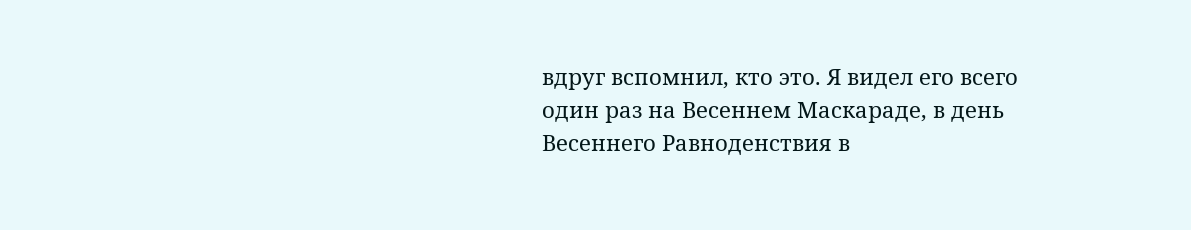вдруг вспомнил, кто это. Я видел его всего один раз на Весеннем Маскараде, в день Весеннего Равноденствия в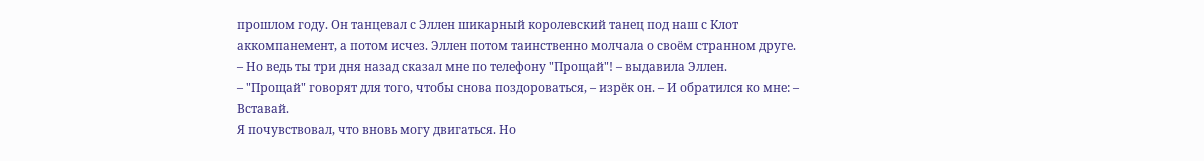прошлом году. Он танцевал с Эллен шикарный королевский танец под наш с Клот аккомпанемент, а потом исчез. Эллен потом таинственно молчала о своём странном друге.
– Но ведь ты три дня назад сказал мне по телефону "Прощай"! – выдавила Эллен.
– "Прощай" говорят для того, чтобы снова поздороваться, – изрёк он. – И обратился ко мне: – Вставай.
Я почувствовал, что вновь могу двигаться. Но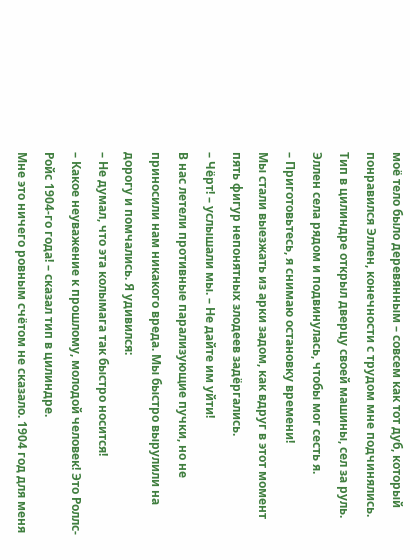моё тело было деревянным – совсем как тот дуб, который понравился Эллен, конечности с трудом мне подчинялись. Тип в цилиндре открыл дверцу своей машины, сел за руль. Эллен села рядом и подвинулась, чтобы мог сесть я.
– Приготовьтесь, я снимаю остановку времени!
Мы стали выезжать из арки задом, как вдруг в этот момент пять фигур непонятных злодеев задёргались.
– Чёрт! – услышали мы. – Не дайте им уйти!
В нас летели противные парализующие пучки, но не приносили нам никакого вреда. Мы быстро вырулили на дорогу и помчались. Я удивился:
– Не думал, что эта колымага так быстро носится!
– Какое неуважение к прошлому, молодой человек! Это Роллс-Ройс 1904-го года! – сказал тип в цилиндре.
Мне это ничего ровным счётом не сказало. 1904 год для меня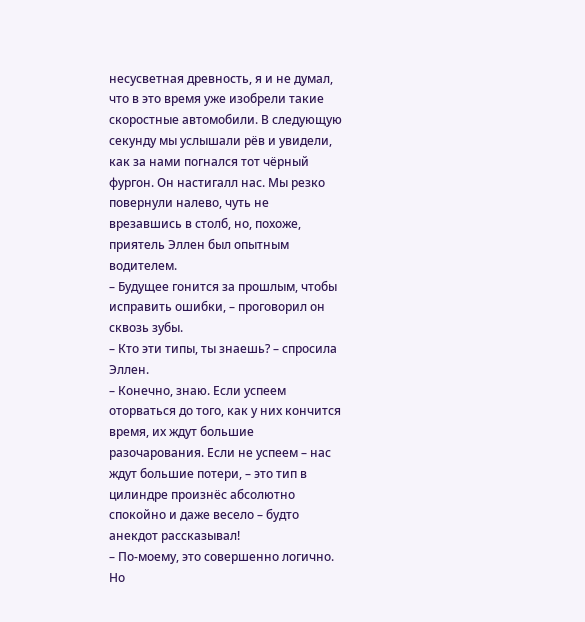несусветная древность, я и не думал, что в это время уже изобрели такие скоростные автомобили. В следующую секунду мы услышали рёв и увидели, как за нами погнался тот чёрный фургон. Он настигалл нас. Мы резко повернули налево, чуть не врезавшись в столб, но, похоже, приятель Эллен был опытным водителем.
– Будущее гонится за прошлым, чтобы исправить ошибки, – проговорил он сквозь зубы.
– Кто эти типы, ты знаешь? – спросила Эллен.
– Конечно, знаю. Если успеем оторваться до того, как у них кончится время, их ждут большие разочарования. Если не успеем – нас ждут большие потери, – это тип в цилиндре произнёс абсолютно спокойно и даже весело – будто анекдот рассказывал!
– По-моему, это совершенно логично. Но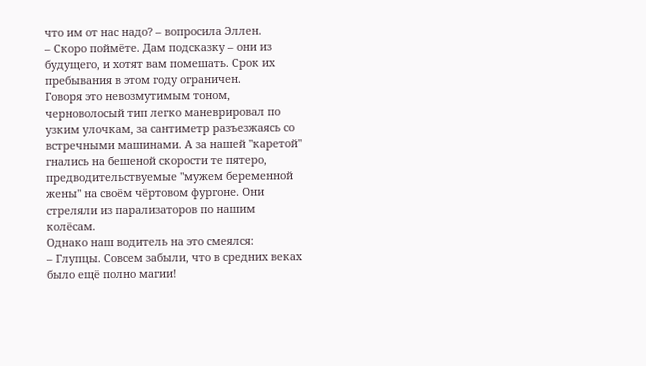что им от нас надо? – вопросила Эллен.
– Скоро поймёте. Дам подсказку – они из будущего, и хотят вам помешать. Срок их пребывания в этом году ограничен.
Говоря это невозмутимым тоном, черноволосый тип легко маневрировал по узким улочкам, за сантиметр разъезжаясь со встречными машинами. А за нашей "каретой" гнались на бешеной скорости те пятеро, предводительствуемые "мужем беременной жены" на своём чёртовом фургоне. Они стреляли из парализаторов по нашим колёсам.
Однако наш водитель на это смеялся:
– Глупцы. Совсем забыли, что в средних веках было ещё полно магии!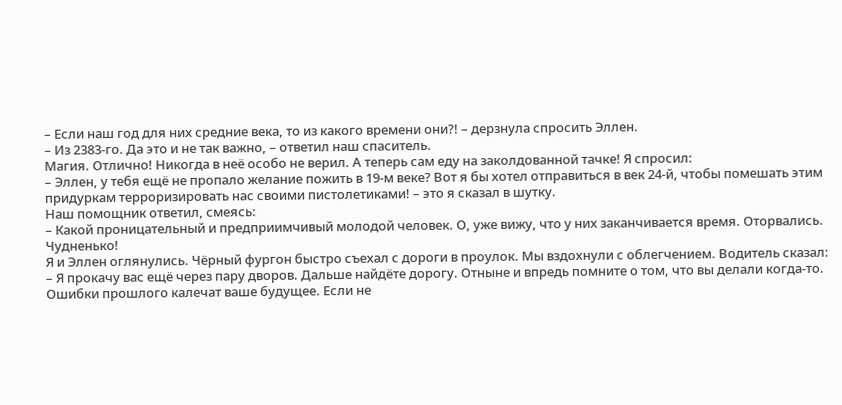– Если наш год для них средние века, то из какого времени они?! – дерзнула спросить Эллен.
– Из 2383-го. Да это и не так важно, – ответил наш спаситель.
Магия. Отлично! Никогда в неё особо не верил. А теперь сам еду на заколдованной тачке! Я спросил:
– Эллен, у тебя ещё не пропало желание пожить в 19-м веке? Вот я бы хотел отправиться в век 24-й, чтобы помешать этим придуркам терроризировать нас своими пистолетиками! – это я сказал в шутку.
Наш помощник ответил, смеясь:
– Какой проницательный и предприимчивый молодой человек. О, уже вижу, что у них заканчивается время. Оторвались. Чудненько!
Я и Эллен оглянулись. Чёрный фургон быстро съехал с дороги в проулок. Мы вздохнули с облегчением. Водитель сказал:
– Я прокачу вас ещё через пару дворов. Дальше найдёте дорогу. Отныне и впредь помните о том, что вы делали когда-то. Ошибки прошлого калечат ваше будущее. Если не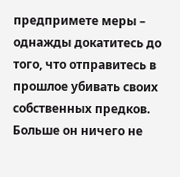предпримете меры – однажды докатитесь до того, что отправитесь в прошлое убивать своих собственных предков.
Больше он ничего не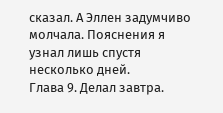сказал. А Эллен задумчиво молчала. Пояснения я узнал лишь спустя несколько дней.
Глава 9. Делал завтра.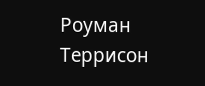Роуман Террисон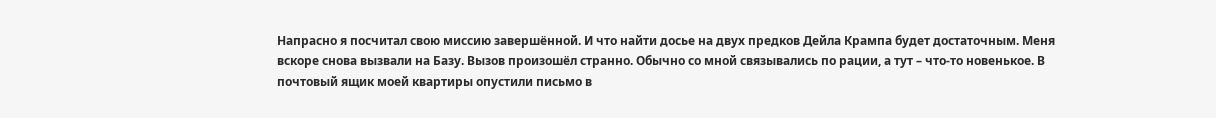Напрасно я посчитал свою миссию завершённой. И что найти досье на двух предков Дейла Крампа будет достаточным. Меня вскоре снова вызвали на Базу. Вызов произошёл странно. Обычно со мной связывались по рации, а тут – что-то новенькое. В почтовый ящик моей квартиры опустили письмо в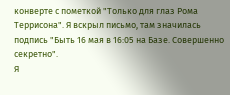конверте с пометкой "Только для глаз Рома Террисона". Я вскрыл письмо, там значилась подпись "Быть 16 мая в 16:05 на Базе. Совершенно секретно".
Я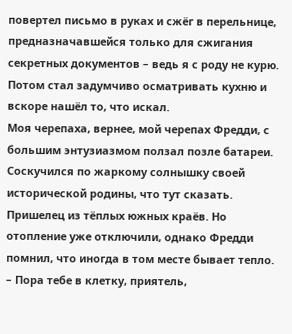повертел письмо в руках и сжёг в перельнице, предназначавшейся только для сжигания секретных документов – ведь я с роду не курю. Потом стал задумчиво осматривать кухню и вскоре нашёл то, что искал.
Моя черепаха, вернее, мой черепах Фредди, с большим энтузиазмом ползал позле батареи. Соскучился по жаркому солнышку своей исторической родины, что тут сказать. Пришелец из тёплых южных краёв. Но отопление уже отключили, однако Фредди помнил, что иногда в том месте бывает тепло.
– Пора тебе в клетку, приятель,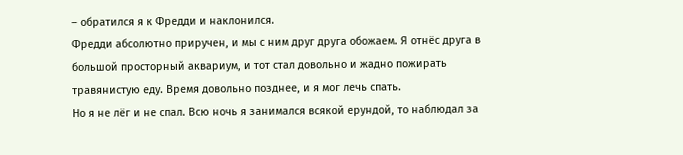– обратился я к Фредди и наклонился.
Фредди абсолютно приручен, и мы с ним друг друга обожаем. Я отнёс друга в большой просторный аквариум, и тот стал довольно и жадно пожирать травянистую еду. Время довольно позднее, и я мог лечь спать.
Но я не лёг и не спал. Всю ночь я занимался всякой ерундой, то наблюдал за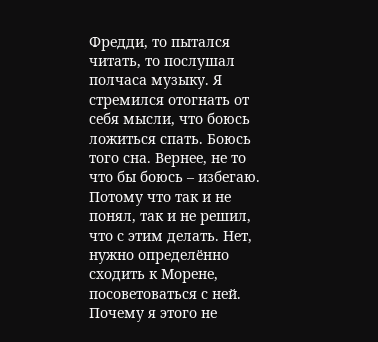Фредди, то пытался читать, то послушал полчаса музыку. Я стремился отогнать от себя мысли, что боюсь ложиться спать. Боюсь того сна. Вернее, не то что бы боюсь – избегаю. Потому что так и не понял, так и не решил, что с этим делать. Нет, нужно определённо сходить к Морене, посоветоваться с ней. Почему я этого не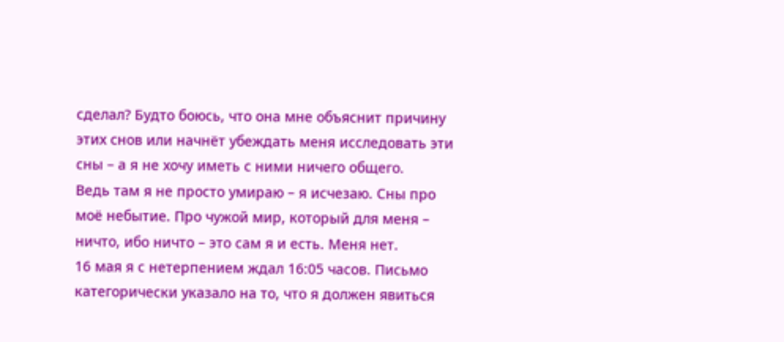сделал? Будто боюсь, что она мне объяснит причину этих снов или начнёт убеждать меня исследовать эти сны – а я не хочу иметь с ними ничего общего.
Ведь там я не просто умираю – я исчезаю. Сны про моё небытие. Про чужой мир, который для меня – ничто, ибо ничто – это сам я и есть. Меня нет.
16 мая я с нетерпением ждал 16:05 часов. Письмо категорически указало на то, что я должен явиться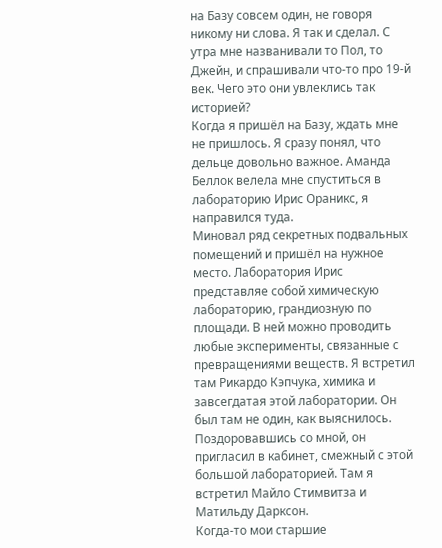на Базу совсем один, не говоря никому ни слова. Я так и сделал. С утра мне названивали то Пол, то Джейн, и спрашивали что-то про 19-й век. Чего это они увлеклись так историей?
Когда я пришёл на Базу, ждать мне не пришлось. Я сразу понял, что дельце довольно важное. Аманда Беллок велела мне спуститься в лабораторию Ирис Ораникс, я направился туда.
Миновал ряд секретных подвальных помещений и пришёл на нужное место. Лаборатория Ирис представляе собой химическую лабораторию, грандиозную по площади. В ней можно проводить любые эксперименты, связанные с превращениями веществ. Я встретил там Рикардо Кэпчука, химика и завсегдатая этой лаборатории. Он был там не один, как выяснилось. Поздоровавшись со мной, он пригласил в кабинет, смежный с этой большой лабораторией. Там я встретил Майло Стимвитза и Матильду Дарксон.
Когда-то мои старшие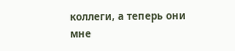коллеги, а теперь они мне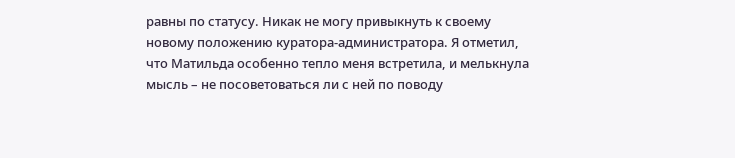равны по статусу. Никак не могу привыкнуть к своему новому положению куратора-администратора. Я отметил, что Матильда особенно тепло меня встретила, и мелькнула мысль – не посоветоваться ли с ней по поводу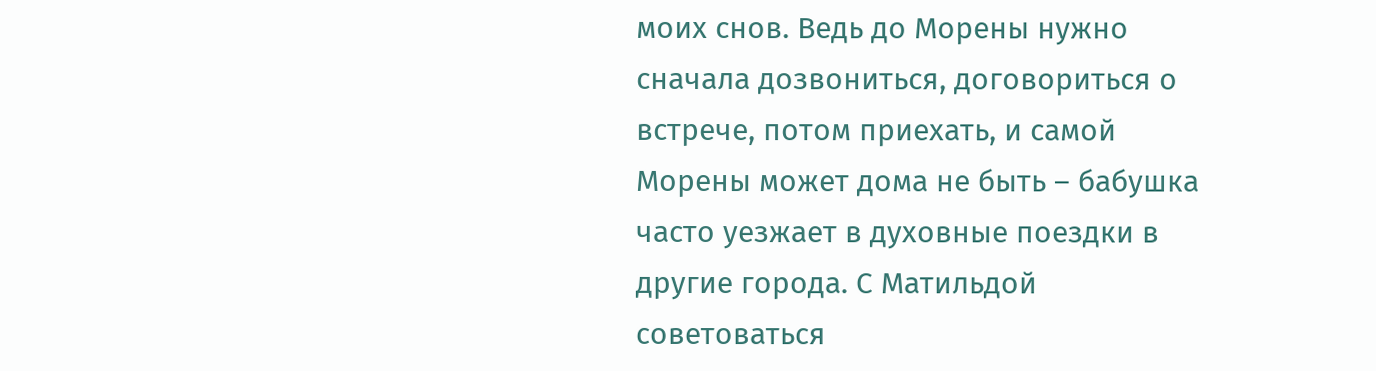моих снов. Ведь до Морены нужно сначала дозвониться, договориться о встрече, потом приехать, и самой Морены может дома не быть – бабушка часто уезжает в духовные поездки в другие города. С Матильдой советоваться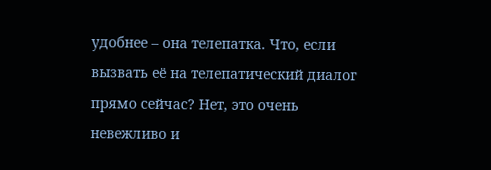удобнее – она телепатка. Что, если вызвать её на телепатический диалог прямо сейчас? Нет, это очень невежливо и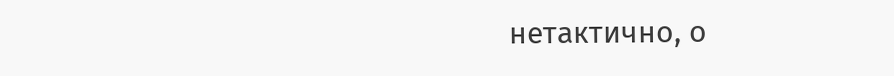нетактично, о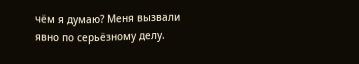чём я думаю? Меня вызвали явно по серьёзному делу.